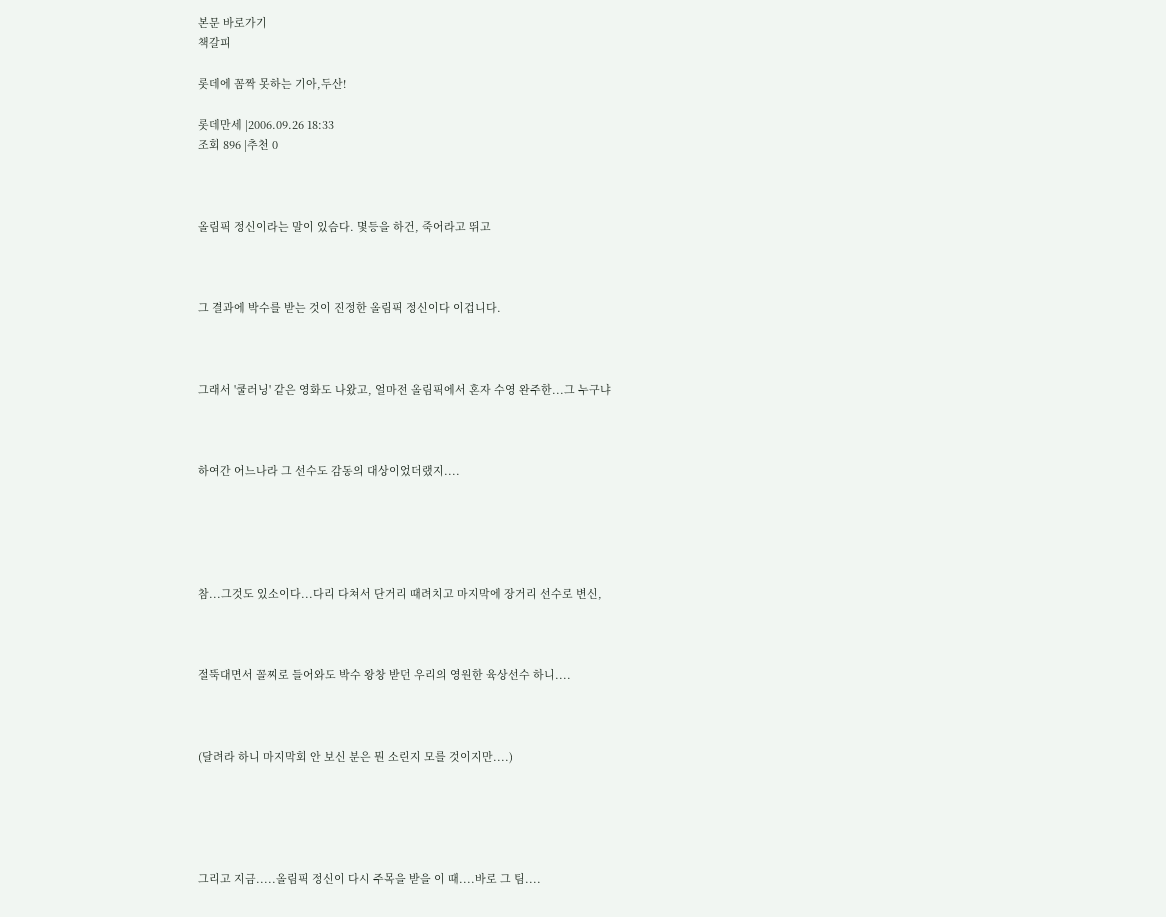본문 바로가기
책갈피

롯데에 꼼짝 못하는 기아,두산!

롯데만세 |2006.09.26 18:33
조회 896 |추천 0



올림픽 정신이라는 말이 있슴다. 몇등을 하건, 죽어라고 뛰고



그 결과에 박수를 받는 것이 진정한 올림픽 정신이다 이겁니다.



그래서 '쿨러닝' 같은 영화도 나왔고, 얼마전 올림픽에서 혼자 수영 완주한...그 누구냐



하여간 어느나라 그 선수도 감동의 대상이었더랬지....





참...그것도 있소이다...다리 다쳐서 단거리 때려치고 마지막에 장거리 선수로 변신,



절뚝대면서 꼴찌로 들어와도 박수 왕창 받던 우리의 영원한 육상선수 하니....



(달려라 하니 마지막회 안 보신 분은 뭔 소린지 모를 것이지만....)





그리고 지금.....올림픽 정신이 다시 주목을 받을 이 때....바로 그 팀....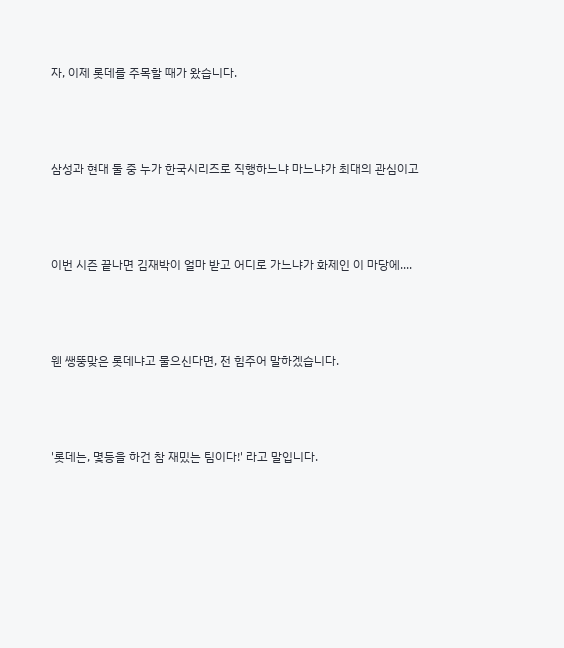자, 이제 롯데를 주목할 때가 왔습니다.



삼성과 현대 둘 중 누가 한국시리즈로 직행하느냐 마느냐가 최대의 관심이고



이번 시즌 끝나면 김재박이 얼마 받고 어디로 가느냐가 화제인 이 마당에....



웬 쌩뚱맞은 롯데냐고 물으신다면, 전 힘주어 말하겠습니다.



'롯데는, 몇등을 하건 참 재밌는 팀이다!' 라고 말입니다.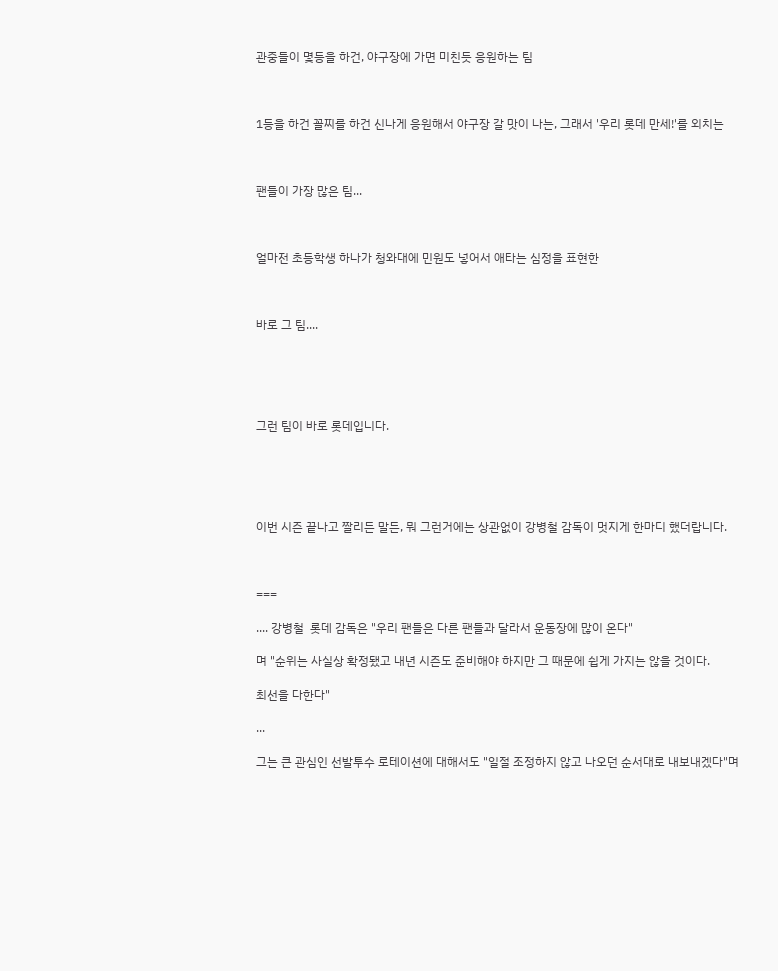관중들이 몇등을 하건, 야구장에 가면 미친듯 응원하는 팀



1등을 하건 꼴찌를 하건 신나게 응원해서 야구장 갈 맛이 나는, 그래서 '우리 롯데 만세!'를 외치는



팬들이 가장 많은 팀...



얼마전 초등학생 하나가 청와대에 민원도 넣어서 애타는 심정을 표현한



바로 그 팀....





그런 팀이 바로 롯데입니다.





이번 시즌 끝나고 짤리든 말든, 뭐 그런거에는 상관없이 강병철 감독이 멋지게 한마디 했더랍니다.



===

.... 강병철  롯데 감독은 "우리 팬들은 다른 팬들과 달라서 운동장에 많이 온다"

며 "순위는 사실상 확정됐고 내년 시즌도 준비해야 하지만 그 때문에 쉽게 가지는 않을 것이다.

최선을 다한다"

...

그는 큰 관심인 선발투수 로테이션에 대해서도 "일절 조정하지 않고 나오던 순서대로 내보내겠다"며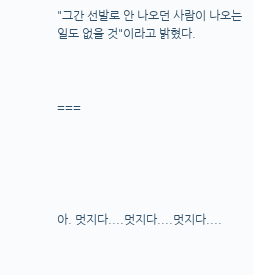"그간 선발로 안 나오던 사람이 나오는 일도 없을 것"이라고 밝혔다.



===





아. 멋지다....멋지다....멋지다....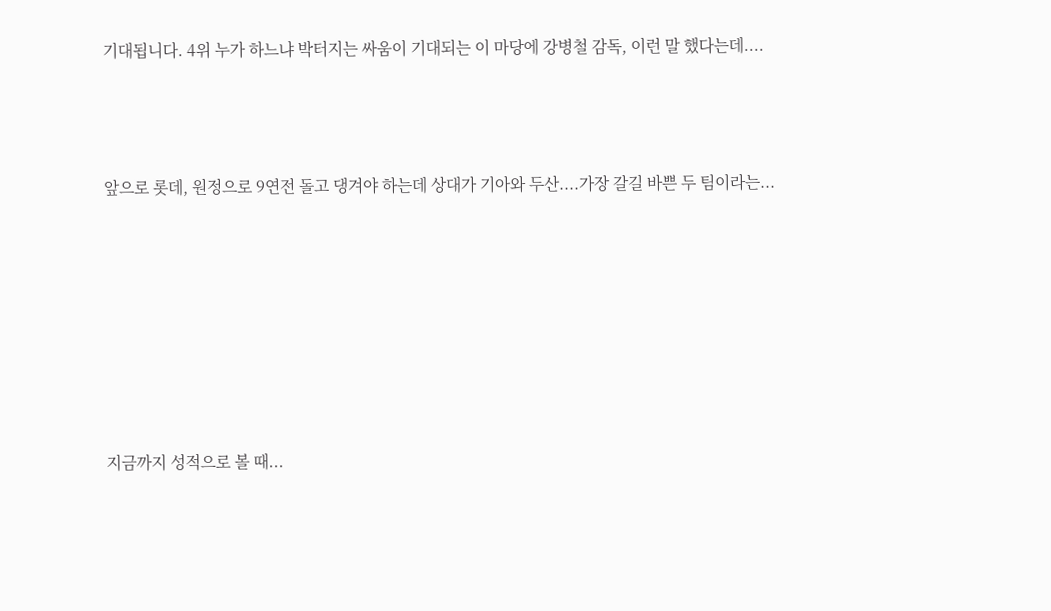기대됩니다. 4위 누가 하느냐 박터지는 싸움이 기대되는 이 마당에 강병철 감독, 이런 말 했다는데....



앞으로 롯데, 원정으로 9연전 돌고 댕겨야 하는데 상대가 기아와 두산....가장 갈길 바쁜 두 팀이라는...







지금까지 성적으로 볼 때...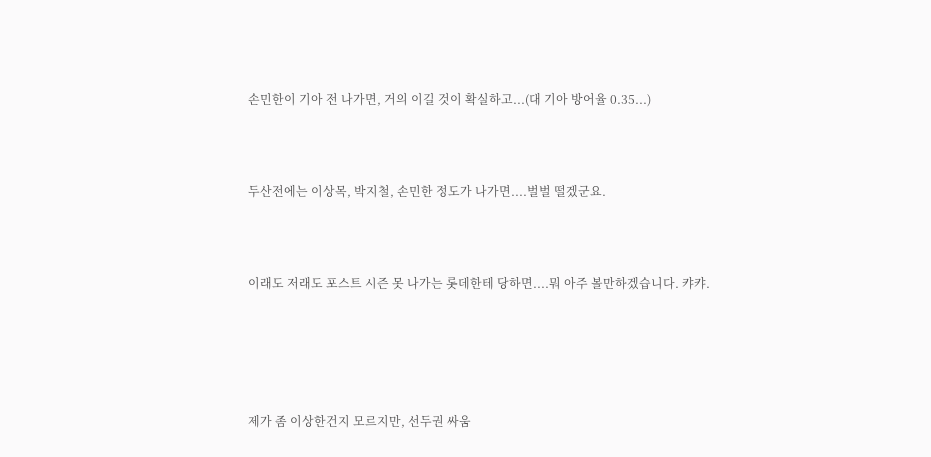손민한이 기아 전 나가면, 거의 이길 것이 확실하고...(대 기아 방어율 0.35...)



두산전에는 이상목, 박지철, 손민한 정도가 나가면....벌벌 떨겠군요.



이래도 저래도 포스트 시즌 못 나가는 롯데한테 당하면....뭐 아주 볼만하겠습니다. 캬캬.





제가 좀 이상한건지 모르지만, 선두권 싸움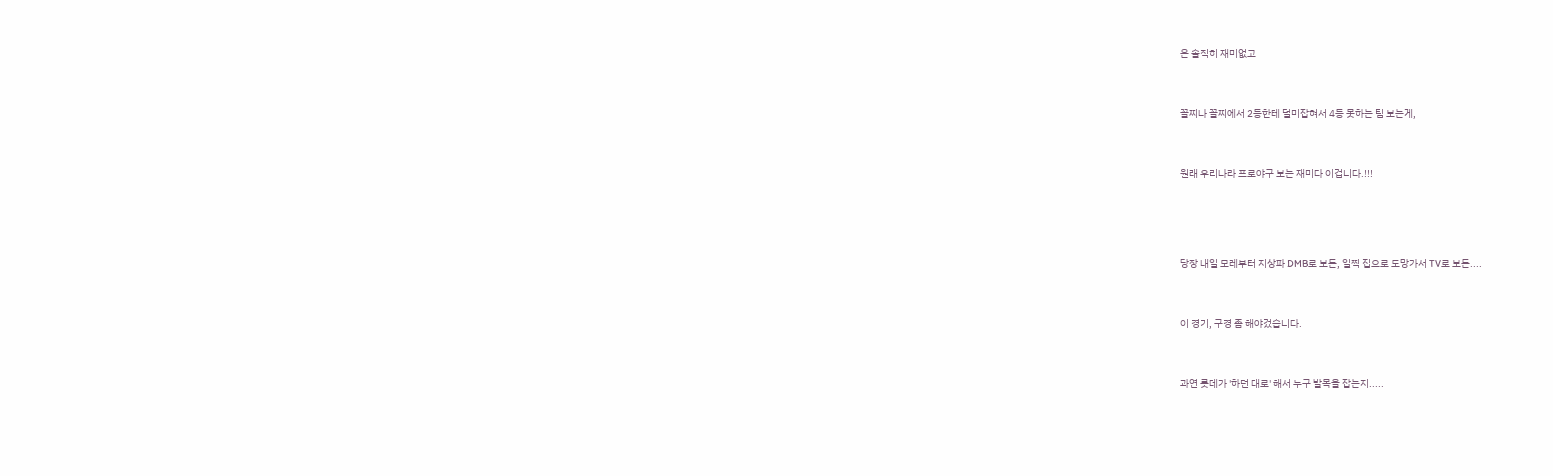은 솔직히 재미없고



꼴찌나 꼴찌에서 2등한테 덜미잡혀서 4등 못하는 팀 보는게,



원래 우리나라 프로야구 보는 재미다 이겁니다.!!!





당장 내일 모레부터 지상파 DMB로 보든, 일찍 집으로 도망가서 TV로 보든....



이 경기, 구경 좀 해야겄습니다.



과연 롯데가 '하던 대로' 해서 누구 발목을 잡는지.....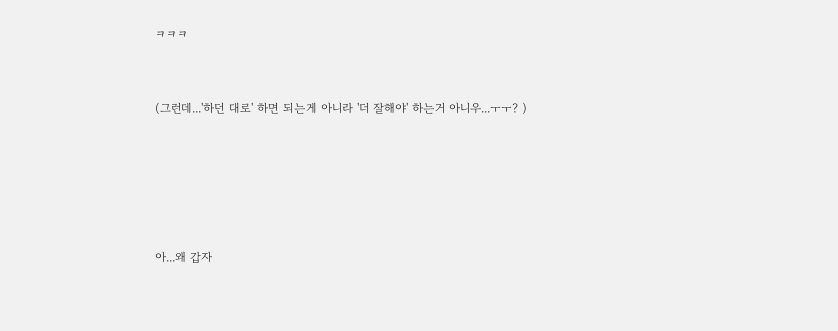ㅋㅋㅋ



(그런데...'하던 대로' 하면 되는게 아니라 '더 잘해야' 하는거 아니우...ㅜㅜ? )







아...왜 갑자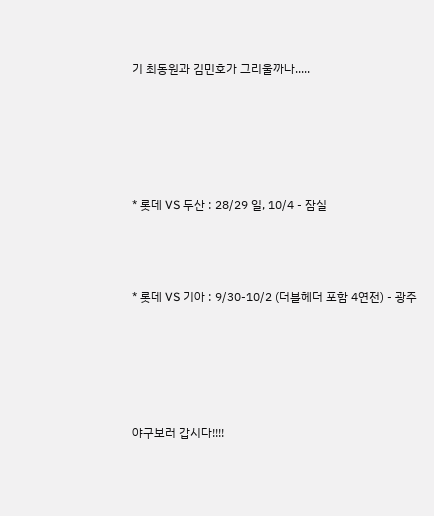기 최동원과 김민호가 그리울까나.....





* 롯데 VS 두산 : 28/29 일, 10/4 - 잠실



* 롯데 VS 기아 : 9/30-10/2 (더블헤더 포함 4연전) - 광주





야구보러 갑시다!!!!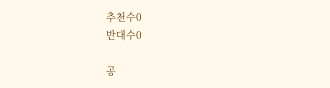추천수0
반대수0

공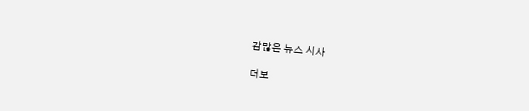감많은 뉴스 시사

더보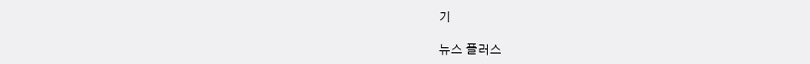기

뉴스 플러스